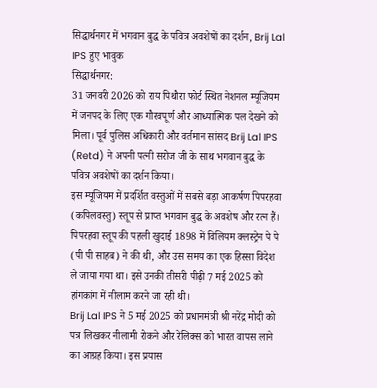सिद्धार्थनगर में भगवान बुद्ध के पवित्र अवशेषों का दर्शन, Brij Lal IPS हुए भावुक
सिद्धार्थनगर:
31 जनवरी 2026 को राय पिथौरा फोर्ट स्थित नेशनल म्यूजियम में जनपद के लिए एक गौरवपूर्ण और आध्यात्मिक पल देखने को मिला। पूर्व पुलिस अधिकारी और वर्तमान सांसद Brij Lal IPS (Retd) ने अपनी पत्नी सरोज जी के साथ भगवान बुद्ध के पवित्र अवशेषों का दर्शन किया।
इस म्यूजियम में प्रदर्शित वस्तुओं में सबसे बड़ा आकर्षण पिपरहवा (कपिलवस्तु) स्तूप से प्राप्त भगवान बुद्ध के अवशेष और रत्न हैं। पिपरहवा स्तूप की पहली खुदाई 1898 में विलियम क्लस्ट्रेन पे पे (पी पी साहब) ने की थी, और उस समय का एक हिस्सा विदेश ले जाया गया था। इसे उनकी तीसरी पीढ़ी 7 मई 2025 को हांगकांग में नीलाम करने जा रही थी।
Brij Lal IPS ने 5 मई 2025 को प्रधानमंत्री श्री नरेंद्र मोदी को पत्र लिखकर नीलामी रोकने और रेलिक्स को भारत वापस लाने का आग्रह किया। इस प्रयास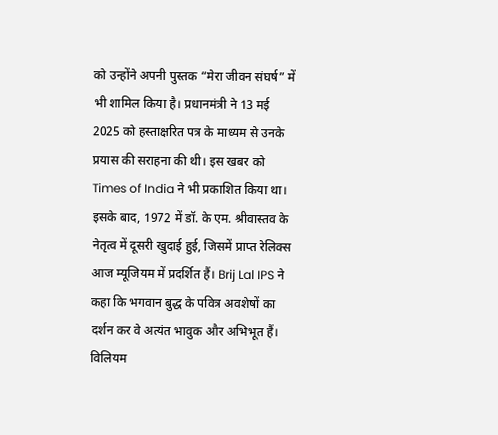को उन्होंने अपनी पुस्तक “मेरा जीवन संघर्ष” में भी शामिल किया है। प्रधानमंत्री ने 13 मई 2025 को हस्ताक्षरित पत्र के माध्यम से उनके प्रयास की सराहना की थी। इस खबर को Times of India ने भी प्रकाशित किया था।
इसके बाद, 1972 में डॉ. के एम. श्रीवास्तव के नेतृत्व में दूसरी खुदाई हुई, जिसमें प्राप्त रेलिक्स आज म्यूजियम में प्रदर्शित हैं। Brij Lal IPS ने कहा कि भगवान बुद्ध के पवित्र अवशेषों का दर्शन कर वे अत्यंत भावुक और अभिभूत हैं।
विलियम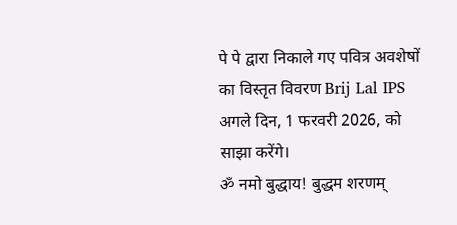पे पे द्वारा निकाले गए पवित्र अवशेषों का विस्तृत विवरण Brij Lal IPS अगले दिन, 1 फरवरी 2026, को साझा करेंगे।
ॐ नमो बुद्धाय! बुद्धम शरणम्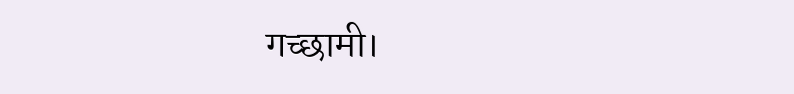गच्छामी।